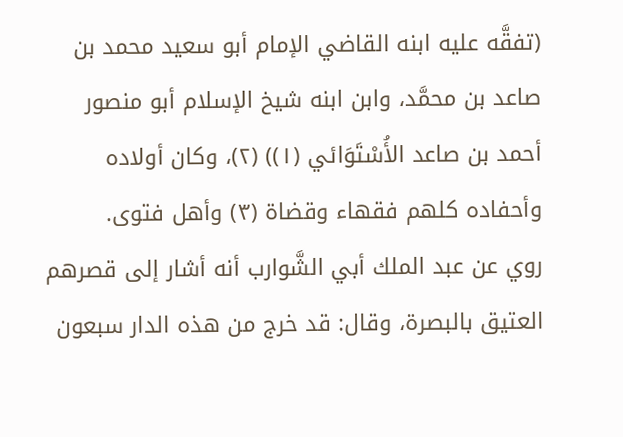(تفقَّه عليه ابنه القاضي الإمام أبو سعيد محمد بن صاعد بن محمَّد، وابن ابنه شيخ الإسلام أبو منصور أحمد بن صاعد الأُسْتَوَائي (١)) (٢)، وكان أولاده وأحفاده كلهم فقهاء وقضاة (٣) وأهل فتوى.
روي عن عبد الملك أبي الشَّوارب أنه أشار إلى قصرهم العتيق بالبصرة، وقال: قد خرج من هذه الدار سبعون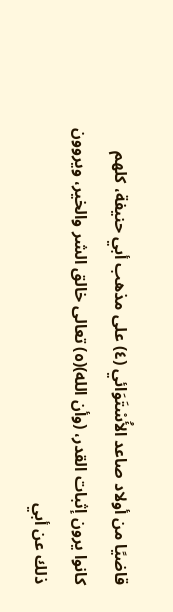قاضيًا من أولاد صاعد الأُسْتَوَائي (٤) على مذهب أبي حنيفة، كلهم كانوا يرون إثبات القدر، (وأن الله)(٥) تعالى خالق الشر والخير، ويروون ذلك عن أبي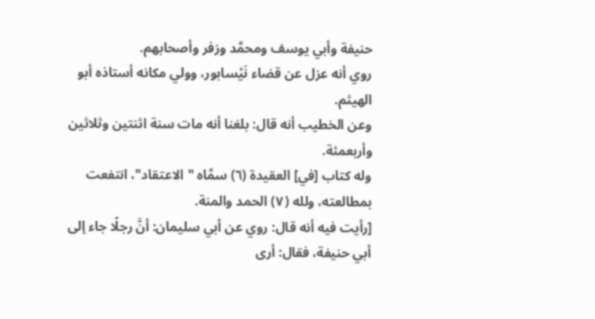حنيفة وأبي يوسف ومحمَّد وزفر وأصحابهم.
روي أنه عزل عن قضاء نَيْسابور، وولي مكانه أستاذه أبو الهيثم.
وعن الخطيب أنه قال: بلغنا أنه مات سنة اثنتين وثلاثين وأربعمئة.
وله كتاب [في] العقيدة (٦) سمَّاه "الاعتقاد"، انتفعت بمطالعته، ولله (٧) الحمد والمنة.
[رأيت فيه أنه قال: روي عن أبي سليمان: أنَّ رجلًا جاء إلى أبي حنيفة، فقال: أرى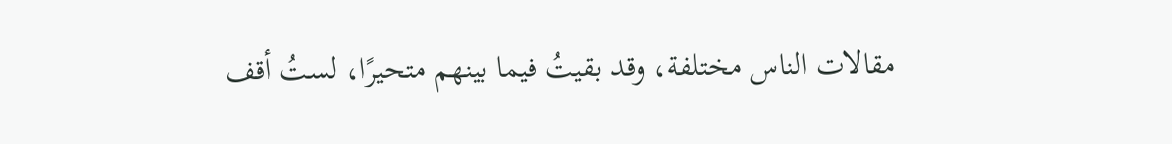مقالات الناس مختلفة، وقد بقيتُ فيما بينهم متحيرًا، لستُ أقف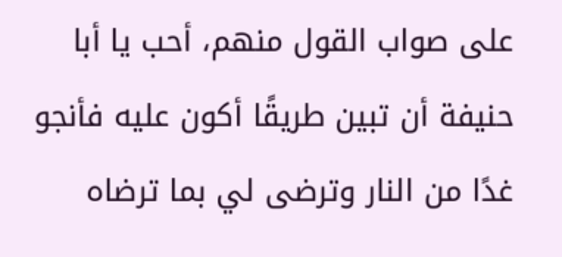على صواب القول منهم، أحب يا أبا حنيفة أن تبين طريقًا أكون عليه فأنجو غدًا من النار وترضى لي بما ترضاه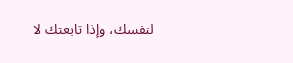لنفسك، وإذا تابعتك لا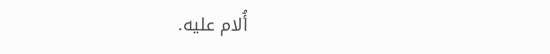أُلام عليه.